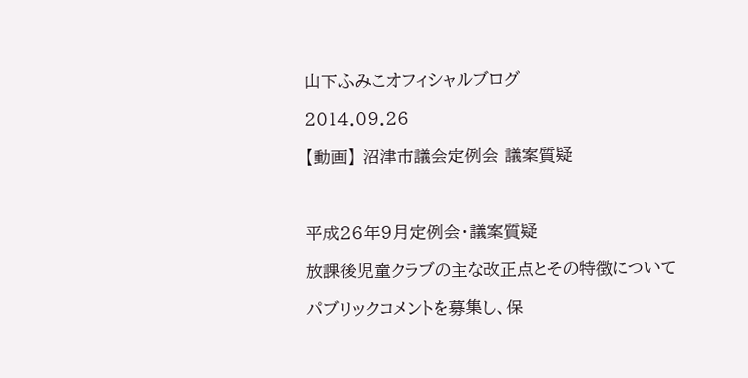山下ふみこオフィシャルブログ

2014.09.26

【動画】 沼津市議会定例会 議案質疑



平成26年9月定例会・議案質疑

放課後児童クラブの主な改正点とその特徴について

パブリックコメントを募集し、保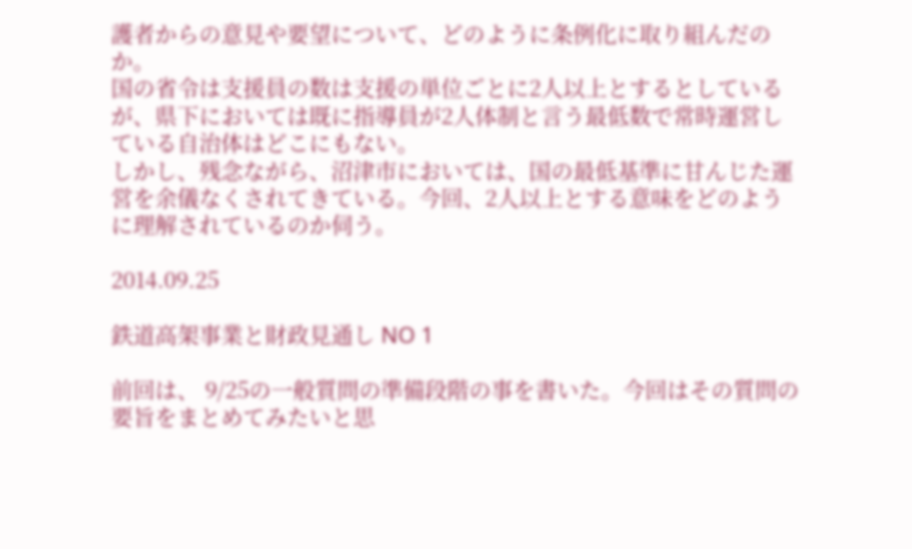護者からの意見や要望について、どのように条例化に取り組んだのか。
国の省令は支援員の数は支援の単位ごとに2人以上とするとしているが、県下においては既に指導員が2人体制と言う最低数で常時運営している自治体はどこにもない。
しかし、残念ながら、沼津市においては、国の最低基準に甘んじた運営を余儀なくされてきている。今回、2人以上とする意味をどのように理解されているのか伺う。

2014.09.25

鉄道高架事業と財政見通し NO 1

前回は、 9/25の一般質問の準備段階の事を書いた。今回はその質問の要旨をまとめてみたいと思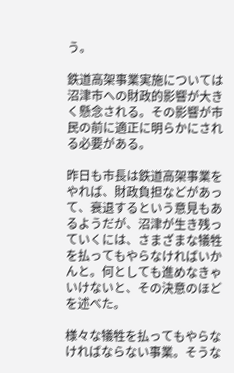う。

鉄道高架事業実施については沼津市への財政的影響が大きく懸念される。その影響が市民の前に適正に明らかにされる必要がある。

昨日も市長は鉄道高架事業をやれば、財政負担などがあって、衰退するという意見もあるようだが、沼津が生き残っていくには、さまざまな犠牲を払ってもやらなければいかんと。何としても進めなきゃいけないと、その決意のほどを述べた。

様々な犠牲を払ってもやらなければならない事業。そうな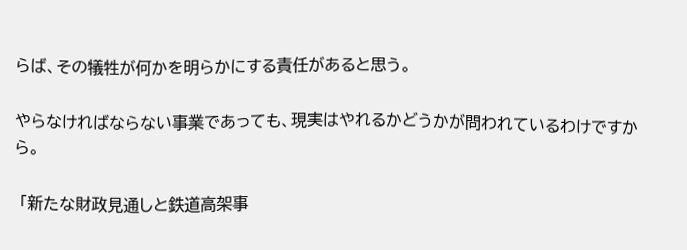らば、その犠牲が何かを明らかにする責任があると思う。

やらなければならない事業であっても、現実はやれるかどうかが問われているわけですから。

 「新たな財政見通しと鉄道高架事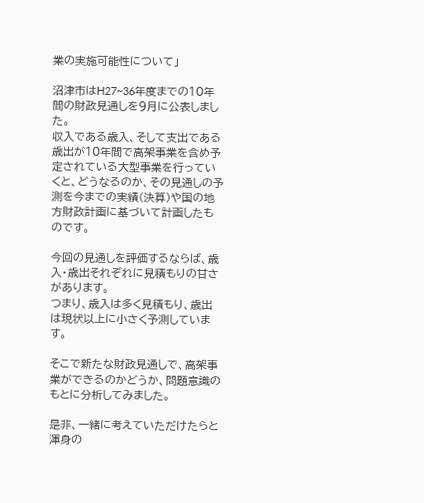業の実施可能性について」

沼津市はH27~36年度までの10年間の財政見通しを9月に公表しました。
収入である歳入、そして支出である歳出が10年間で高架事業を含め予定されている大型事業を行っていくと、どうなるのか、その見通しの予測を今までの実績(決算)や国の地方財政計画に基づいて計画したものです。

今回の見通しを評価するならば、歳入・歳出それぞれに見積もりの甘さがあります。
つまり、歳入は多く見積もり、歳出は現状以上に小さく予測しています。

そこで新たな財政見通しで、高架事業ができるのかどうか、問題意識のもとに分析してみました。

是非、一緒に考えていただけたらと渾身の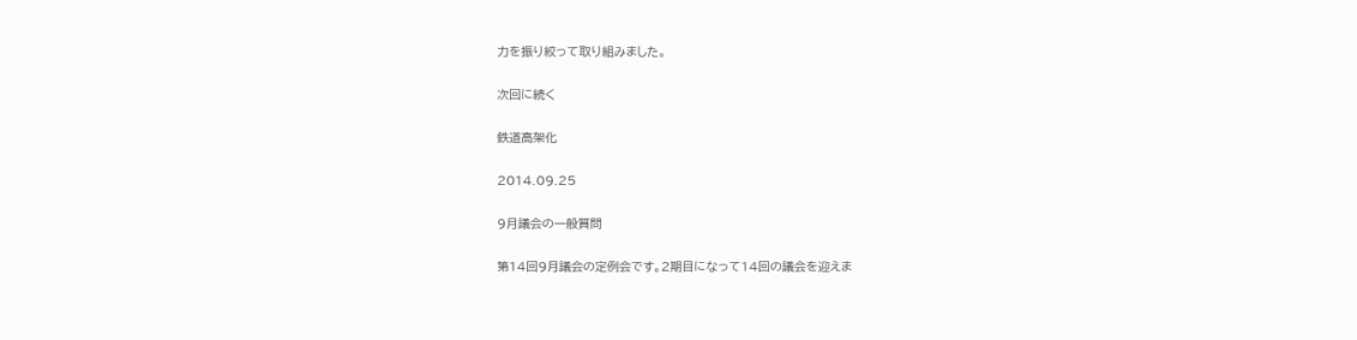力を振り絞って取り組みました。

次回に続く

鉄道高架化

2014.09.25

9月議会の一般質問

第14回9月議会の定例会です。2期目になって14回の議会を迎えま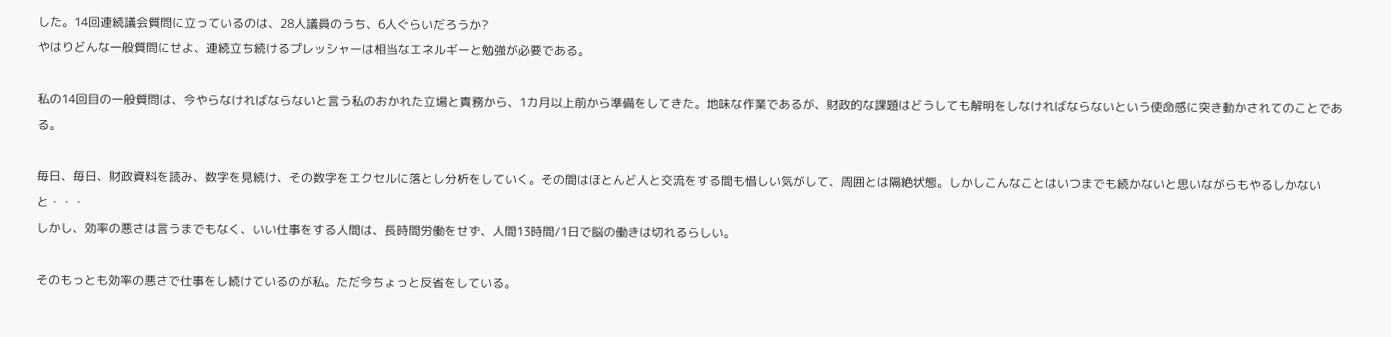した。14回連続議会質問に立っているのは、28人議員のうち、6人ぐらいだろうか?
やはりどんな一般質問にせよ、連続立ち続けるプレッシャーは相当なエネルギーと勉強が必要である。

私の14回目の一般質問は、今やらなければならないと言う私のおかれた立場と責務から、1カ月以上前から準備をしてきた。地味な作業であるが、財政的な課題はどうしても解明をしなければならないという使命感に突き動かされてのことである。

毎日、毎日、財政資料を読み、数字を見続け、その数字をエクセルに落とし分析をしていく。その間はほとんど人と交流をする間も惜しい気がして、周囲とは隔絶状態。しかしこんなことはいつまでも続かないと思いながらもやるしかないと・・・
しかし、効率の悪さは言うまでもなく、いい仕事をする人間は、長時間労働をせず、人間13時間/1日で脳の働きは切れるらしい。

そのもっとも効率の悪さで仕事をし続けているのが私。ただ今ちょっと反省をしている。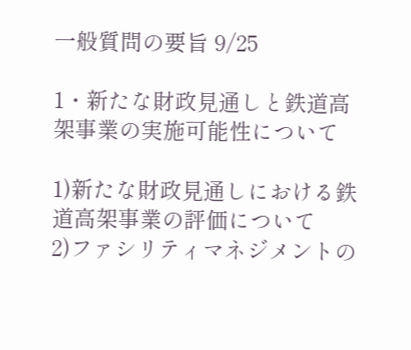一般質問の要旨 9/25

1・新たな財政見通しと鉄道高架事業の実施可能性について

1)新たな財政見通しにおける鉄道高架事業の評価について
2)ファシリティマネジメントの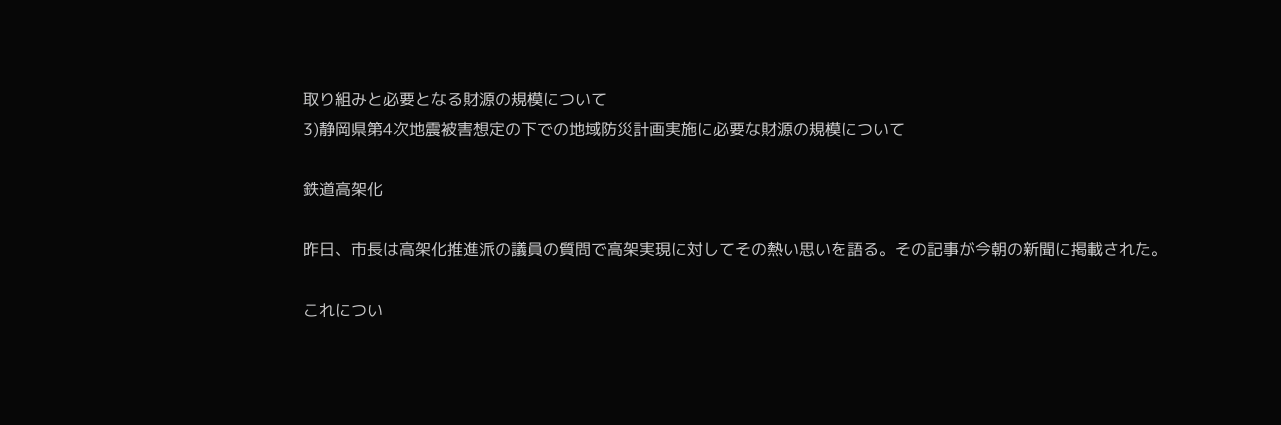取り組みと必要となる財源の規模について
3)静岡県第4次地震被害想定の下での地域防災計画実施に必要な財源の規模について

鉄道高架化

昨日、市長は高架化推進派の議員の質問で高架実現に対してその熱い思いを語る。その記事が今朝の新聞に掲載された。

これについ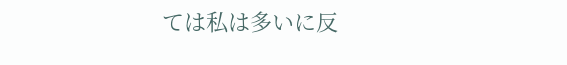ては私は多いに反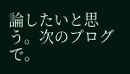論したいと思う。次のブログで。